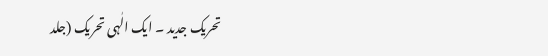تحریک جدید ۔ ایک الٰہی تحریک (جلد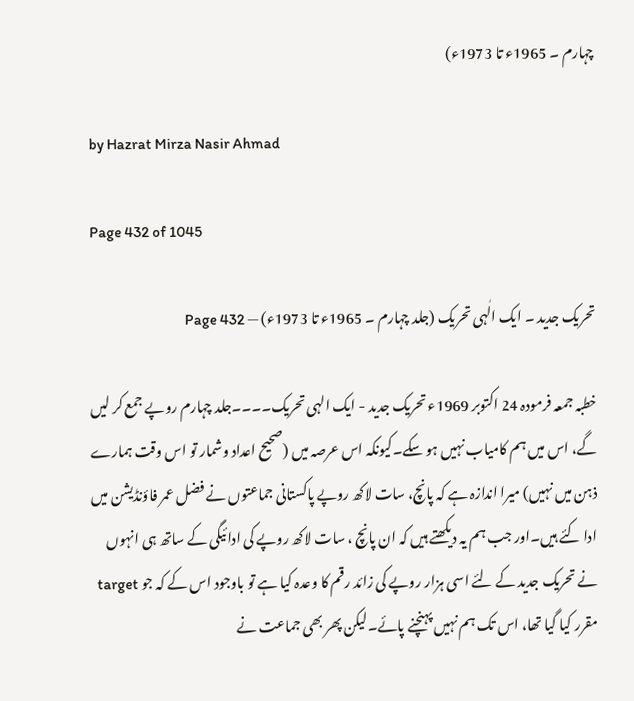چہارم ۔ 1965ء تا 1973ء)

by Hazrat Mirza Nasir Ahmad

Page 432 of 1045

تحریک جدید ۔ ایک الٰہی تحریک (جلد چہارم ۔ 1965ء تا 1973ء) — Page 432

خطبہ جمعہ فرمودہ 24 اکتوبر 1969ء تحریک جدید - ایک الہی تحریک۔۔۔۔جلد چہارم روپے جمع کر لیں گے، اس میں ہم کامیاب نہیں ہو سکے۔کیونکہ اس عرصہ میں (صحیح اعداد وشمار تو اس وقت ہمارے ذہن میں نہیں) میرا اندازہ ہے کہ پانچ، سات لاکھ روپے پاکستانی جماعتوں نے فضل عمر فاؤنڈیشن میں ادا کئے ہیں۔اور جب ہم یہ دیکھتے ہیں کہ ان پانچ ، سات لاکھ روپے کی ادائیگی کے ساتھ ہی انہوں نے تحریک جدید کے لئے اسی ہزار روپے کی زائد رقم کا وعدہ کیا ہے تو باوجود اس کے کہ جو target مقرر کیا گیا تھا، اس تک ہم نہیں پہنچنے پائے۔لیکن پھر بھی جماعت نے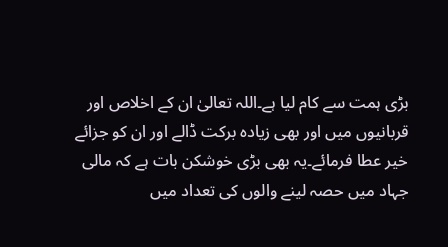بڑی ہمت سے کام لیا ہے۔اللہ تعالیٰ ان کے اخلاص اور قربانیوں میں اور بھی زیادہ برکت ڈالے اور ان کو جزائے خیر عطا فرمائے۔یہ بھی بڑی خوشکن بات ہے کہ مالی جہاد میں حصہ لینے والوں کی تعداد میں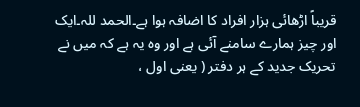قریباً اڑھائی ہزار افراد کا اضافہ ہوا ہے۔الحمد للہ۔ایک اور چیز ہمارے سامنے آئی ہے اور وہ یہ ہے کہ میں نے تحریک جدید کے ہر دفتر ( یعنی اول ،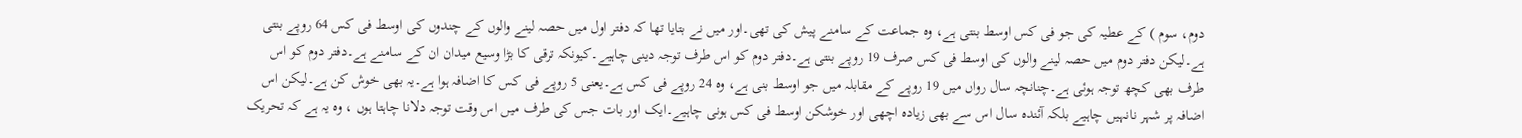دوم، سوم ) کے عطیہ کی جو فی کس اوسط بنتی ہے، وہ جماعت کے سامنے پیش کی تھی۔اور میں نے بتایا تھا کہ دفتر اول میں حصہ لینے والوں کے چندوں کی اوسط فی کس 64 روپے بنتی ہے۔لیکن دفتر دوم میں حصہ لینے والوں کی اوسط فی کس صرف 19 روپے بنتی ہے۔دفتر دوم کو اس طرف توجہ دینی چاہیے۔کیونکہ ترقی کا بڑا وسیع میدان ان کے سامنے ہے۔دفتر دوم کو اس طرف بھی کچھ توجہ ہوئی ہے۔چنانچہ سال رواں میں 19 روپے کے مقابلہ میں جو اوسط بنی ہے، وہ 24 روپے فی کس ہے۔یعنی 5 روپے فی کس کا اضافہ ہوا ہے۔یہ بھی خوش کن ہے۔لیکن اس اضافہ پر شہر نانہیں چاہیے بلکہ آئندہ سال اس سے بھی زیادہ اچھی اور خوشکن اوسط فی کس ہونی چاہیے۔ایک اور بات جس کی طرف میں اس وقت توجہ دلانا چاہتا ہوں ، وہ یہ ہے کہ تحریک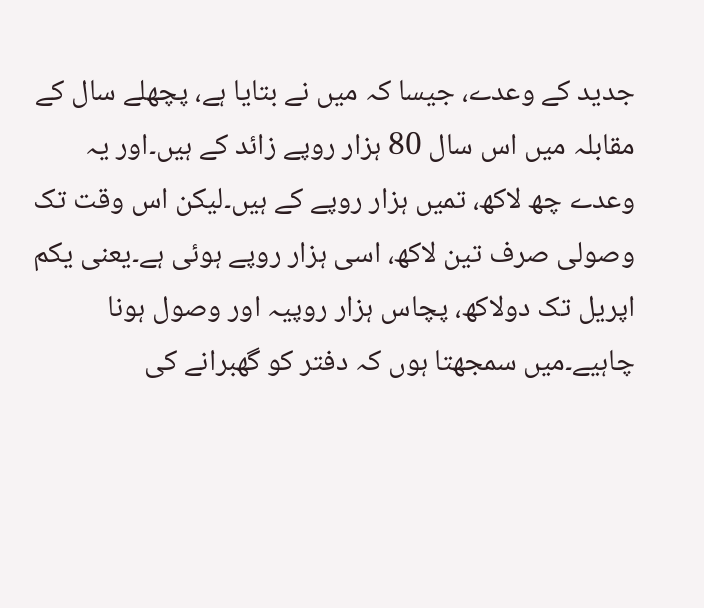جدید کے وعدے، جیسا کہ میں نے بتایا ہے، پچھلے سال کے مقابلہ میں اس سال 80 ہزار روپے زائد کے ہیں۔اور یہ وعدے چھ لاکھ، تمیں ہزار روپے کے ہیں۔لیکن اس وقت تک وصولی صرف تین لاکھ، اسی ہزار روپے ہوئی ہے۔یعنی یکم اپریل تک دولاکھ، پچاس ہزار روپیہ اور وصول ہونا چاہیے۔میں سمجھتا ہوں کہ دفتر کو گھبرانے کی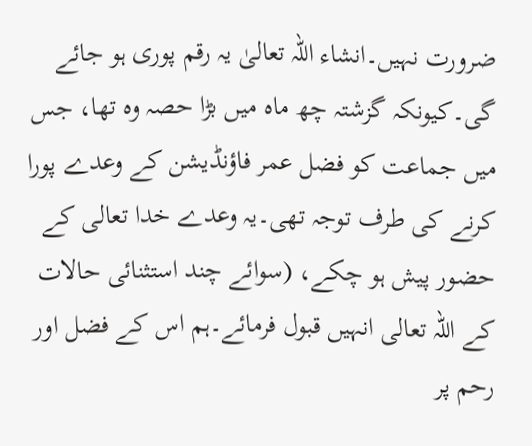ضرورت نہیں۔انشاء اللہ تعالیٰ یہ رقم پوری ہو جائے گی۔کیونکہ گزشتہ چھ ماہ میں بڑا حصہ وہ تھا، جس میں جماعت کو فضل عمر فاؤنڈیشن کے وعدے پورا کرنے کی طرف توجہ تھی۔یہ وعدے خدا تعالی کے حضور پیش ہو چکے، (سوائے چند استثنائی حالات کے اللہ تعالی انہیں قبول فرمائے۔ہم اس کے فضل اور رحم پر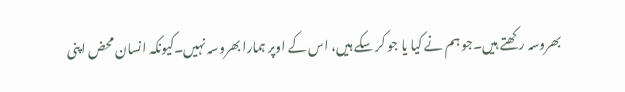بھروسہ رکھتے ہیں۔جو ہم نے کیا یا جو کر سکے ہیں، اس کے اوپر ہمارا بھروسہ نہیں۔کیونکہ انسان محض اپنی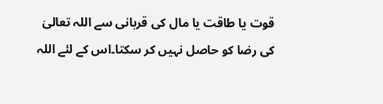قوت یا طاقت یا مال کی قربانی سے اللہ تعالیٰ کی رضا کو حاصل نہیں کر سکتا۔اس کے لئے اللہ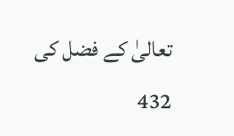تعالیٰ کے فضل کی 432